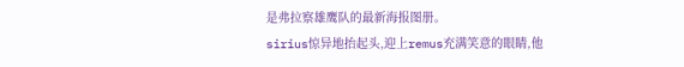是弗拉察雄鹰队的最新海报图册。
sirius惊异地抬起头,迎上remus充满笑意的眼睛,他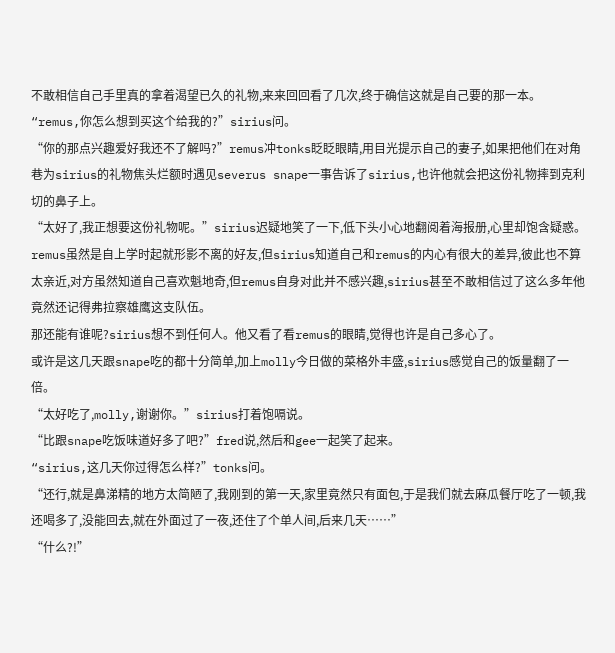不敢相信自己手里真的拿着渴望已久的礼物,来来回回看了几次,终于确信这就是自己要的那一本。
“remus,你怎么想到买这个给我的?”sirius问。
“你的那点兴趣爱好我还不了解吗?”remus冲tonks眨眨眼睛,用目光提示自己的妻子,如果把他们在对角巷为sirius的礼物焦头烂额时遇见severus snape一事告诉了sirius,也许他就会把这份礼物摔到克利切的鼻子上。
“太好了,我正想要这份礼物呢。”sirius迟疑地笑了一下,低下头小心地翻阅着海报册,心里却饱含疑惑。remus虽然是自上学时起就形影不离的好友,但sirius知道自己和remus的内心有很大的差异,彼此也不算太亲近,对方虽然知道自己喜欢魁地奇,但remus自身对此并不感兴趣,sirius甚至不敢相信过了这么多年他竟然还记得弗拉察雄鹰这支队伍。
那还能有谁呢?sirius想不到任何人。他又看了看remus的眼睛,觉得也许是自己多心了。
或许是这几天跟snape吃的都十分简单,加上molly今日做的菜格外丰盛,sirius感觉自己的饭量翻了一倍。
“太好吃了,molly,谢谢你。”sirius打着饱嗝说。
“比跟snape吃饭味道好多了吧?”fred说,然后和gee一起笑了起来。
“sirius,这几天你过得怎么样?”tonks问。
“还行,就是鼻涕精的地方太简陋了,我刚到的第一天,家里竟然只有面包,于是我们就去麻瓜餐厅吃了一顿,我还喝多了,没能回去,就在外面过了一夜,还住了个单人间,后来几天……”
“什么?!”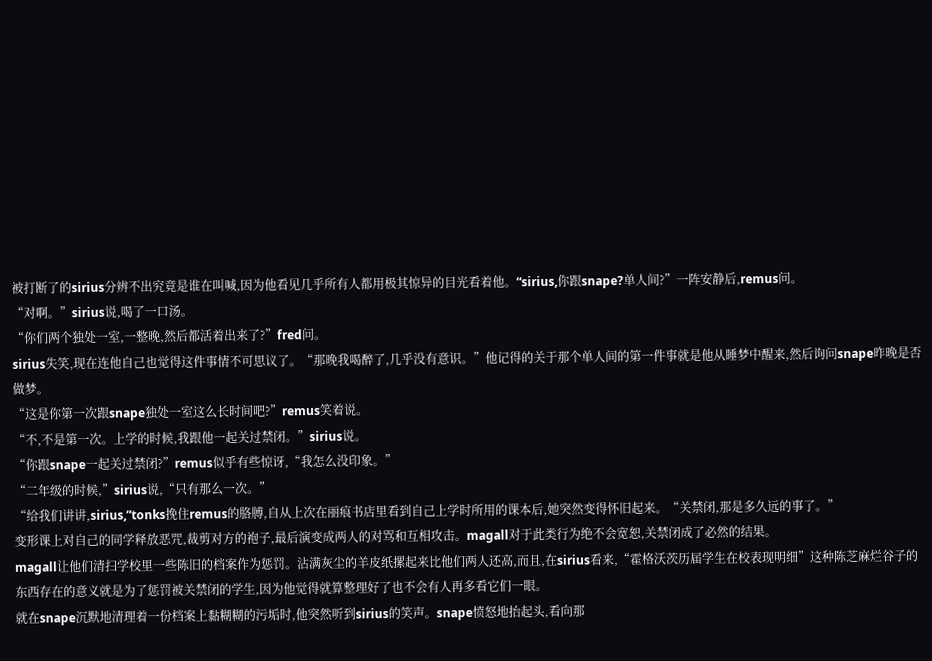被打断了的sirius分辨不出究竟是谁在叫喊,因为他看见几乎所有人都用极其惊异的目光看着他。“sirius,你跟snape?单人间?”一阵安静后,remus问。
“对啊。”sirius说,喝了一口汤。
“你们两个独处一室,一整晚,然后都活着出来了?”fred问。
sirius失笑,现在连他自己也觉得这件事情不可思议了。“那晚我喝醉了,几乎没有意识。”他记得的关于那个单人间的第一件事就是他从睡梦中醒来,然后询问snape昨晚是否做梦。
“这是你第一次跟snape独处一室这么长时间吧?”remus笑着说。
“不,不是第一次。上学的时候,我跟他一起关过禁闭。”sirius说。
“你跟snape一起关过禁闭?”remus似乎有些惊讶,“我怎么没印象。”
“二年级的时候,”sirius说,“只有那么一次。”
“给我们讲讲,sirius,”tonks挽住remus的胳膊,自从上次在丽痕书店里看到自己上学时所用的课本后,她突然变得怀旧起来。“关禁闭,那是多久远的事了。”
变形课上对自己的同学释放恶咒,裁剪对方的袍子,最后演变成两人的对骂和互相攻击。magall对于此类行为绝不会宽恕,关禁闭成了必然的结果。
magall让他们清扫学校里一些陈旧的档案作为惩罚。沾满灰尘的羊皮纸摞起来比他们两人还高,而且,在sirius看来,“霍格沃茨历届学生在校表现明细”这种陈芝麻烂谷子的东西存在的意义就是为了惩罚被关禁闭的学生,因为他觉得就算整理好了也不会有人再多看它们一眼。
就在snape沉默地清理着一份档案上黏糊糊的污垢时,他突然听到sirius的笑声。snape愤怒地抬起头,看向那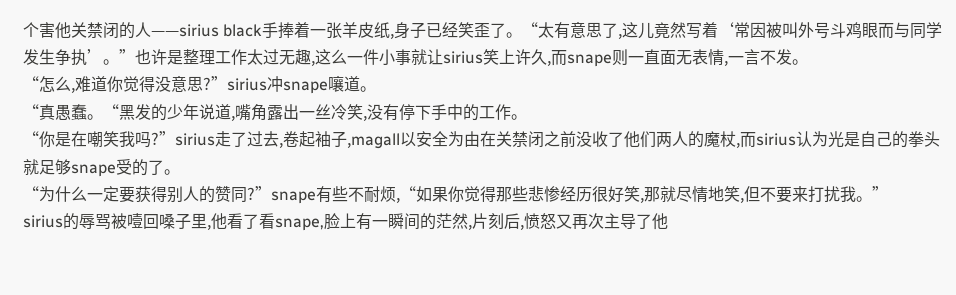个害他关禁闭的人——sirius black手捧着一张羊皮纸,身子已经笑歪了。“太有意思了,这儿竟然写着‘常因被叫外号斗鸡眼而与同学发生争执’。”也许是整理工作太过无趣,这么一件小事就让sirius笑上许久,而snape则一直面无表情,一言不发。
“怎么,难道你觉得没意思?”sirius冲snape嚷道。
“真愚蠢。“黑发的少年说道,嘴角露出一丝冷笑,没有停下手中的工作。
“你是在嘲笑我吗?”sirius走了过去,卷起袖子,magall以安全为由在关禁闭之前没收了他们两人的魔杖,而sirius认为光是自己的拳头就足够snape受的了。
“为什么一定要获得别人的赞同?”snape有些不耐烦,“如果你觉得那些悲惨经历很好笑,那就尽情地笑,但不要来打扰我。”
sirius的辱骂被噎回嗓子里,他看了看snape,脸上有一瞬间的茫然,片刻后,愤怒又再次主导了他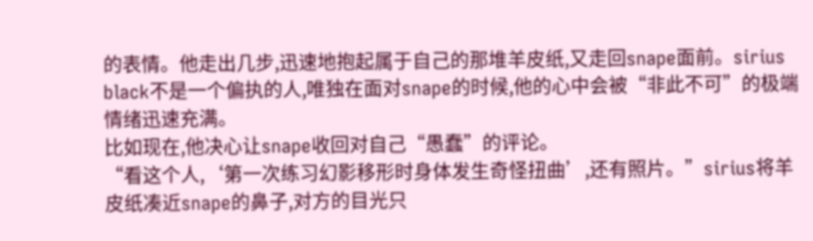的表情。他走出几步,迅速地抱起属于自己的那堆羊皮纸,又走回snape面前。sirius black不是一个偏执的人,唯独在面对snape的时候,他的心中会被“非此不可”的极端情绪迅速充满。
比如现在,他决心让snape收回对自己“愚蠢”的评论。
“看这个人,‘第一次练习幻影移形时身体发生奇怪扭曲’,还有照片。”sirius将羊皮纸凑近snape的鼻子,对方的目光只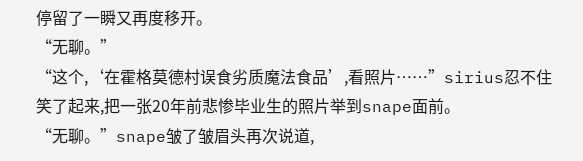停留了一瞬又再度移开。
“无聊。”
“这个,‘在霍格莫德村误食劣质魔法食品’,看照片……”sirius忍不住笑了起来,把一张20年前悲惨毕业生的照片举到snape面前。
“无聊。”snape皱了皱眉头再次说道,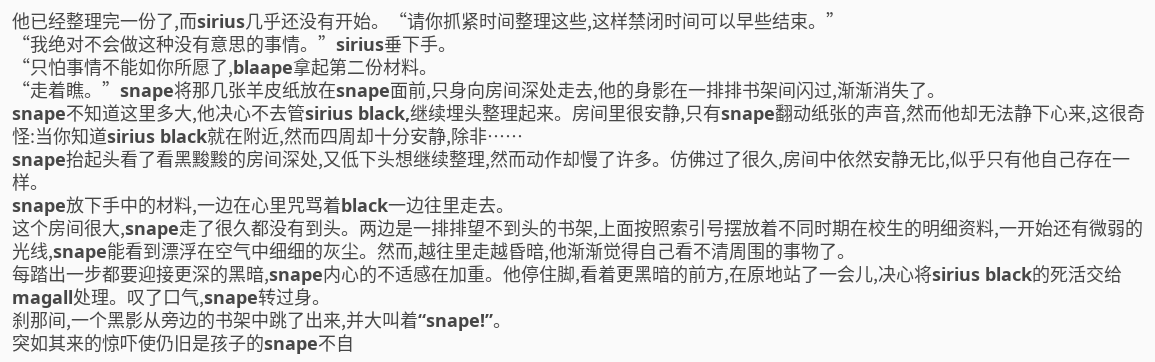他已经整理完一份了,而sirius几乎还没有开始。“请你抓紧时间整理这些,这样禁闭时间可以早些结束。”
“我绝对不会做这种没有意思的事情。”sirius垂下手。
“只怕事情不能如你所愿了,blaape拿起第二份材料。
“走着瞧。”snape将那几张羊皮纸放在snape面前,只身向房间深处走去,他的身影在一排排书架间闪过,渐渐消失了。
snape不知道这里多大,他决心不去管sirius black,继续埋头整理起来。房间里很安静,只有snape翻动纸张的声音,然而他却无法静下心来,这很奇怪:当你知道sirius black就在附近,然而四周却十分安静,除非……
snape抬起头看了看黑黢黢的房间深处,又低下头想继续整理,然而动作却慢了许多。仿佛过了很久,房间中依然安静无比,似乎只有他自己存在一样。
snape放下手中的材料,一边在心里咒骂着black一边往里走去。
这个房间很大,snape走了很久都没有到头。两边是一排排望不到头的书架,上面按照索引号摆放着不同时期在校生的明细资料,一开始还有微弱的光线,snape能看到漂浮在空气中细细的灰尘。然而,越往里走越昏暗,他渐渐觉得自己看不清周围的事物了。
每踏出一步都要迎接更深的黑暗,snape内心的不适感在加重。他停住脚,看着更黑暗的前方,在原地站了一会儿,决心将sirius black的死活交给magall处理。叹了口气,snape转过身。
刹那间,一个黑影从旁边的书架中跳了出来,并大叫着“snape!”。
突如其来的惊吓使仍旧是孩子的snape不自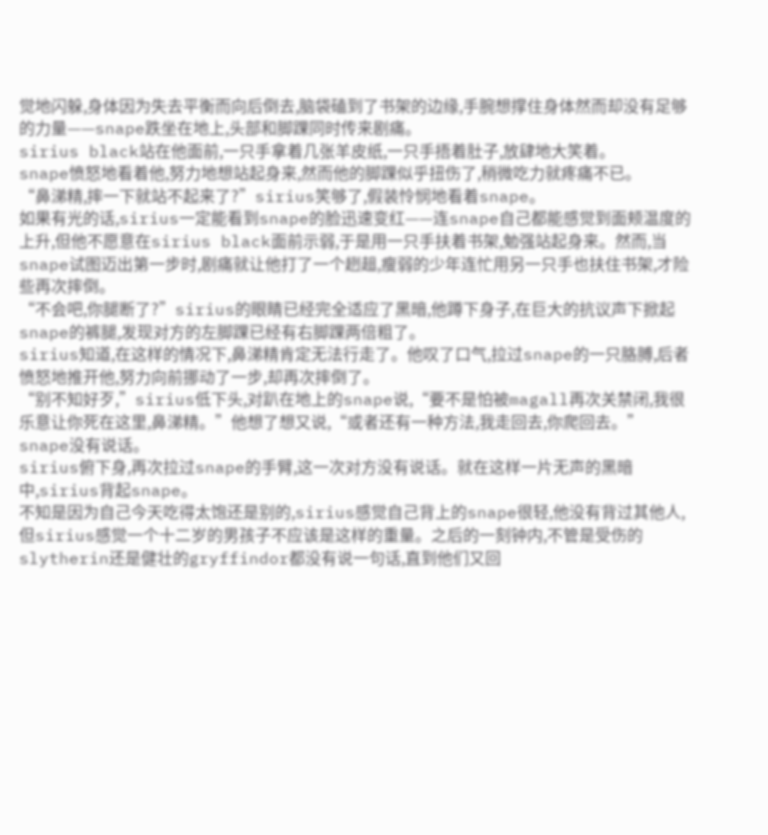觉地闪躲,身体因为失去平衡而向后倒去,脑袋磕到了书架的边缘,手腕想撑住身体然而却没有足够的力量——snape跌坐在地上,头部和脚踝同时传来剧痛。
sirius black站在他面前,一只手拿着几张羊皮纸,一只手捂着肚子,放肆地大笑着。
snape愤怒地看着他,努力地想站起身来,然而他的脚踝似乎扭伤了,稍微吃力就疼痛不已。
“鼻涕精,摔一下就站不起来了?”sirius笑够了,假装怜悯地看着snape。
如果有光的话,sirius一定能看到snape的脸迅速变红——连snape自己都能感觉到面颊温度的上升,但他不愿意在sirius black面前示弱,于是用一只手扶着书架,勉强站起身来。然而,当snape试图迈出第一步时,剧痛就让他打了一个趔趄,瘦弱的少年连忙用另一只手也扶住书架,才险些再次摔倒。
“不会吧,你腿断了?”sirius的眼睛已经完全适应了黑暗,他蹲下身子,在巨大的抗议声下掀起snape的裤腿,发现对方的左脚踝已经有右脚踝两倍粗了。
sirius知道,在这样的情况下,鼻涕精肯定无法行走了。他叹了口气,拉过snape的一只胳膊,后者愤怒地推开他,努力向前挪动了一步,却再次摔倒了。
“别不知好歹,”sirius低下头,对趴在地上的snape说,“要不是怕被magall再次关禁闭,我很乐意让你死在这里,鼻涕精。”他想了想又说,“或者还有一种方法,我走回去,你爬回去。”
snape没有说话。
sirius俯下身,再次拉过snape的手臂,这一次对方没有说话。就在这样一片无声的黑暗中,sirius背起snape。
不知是因为自己今天吃得太饱还是别的,sirius感觉自己背上的snape很轻,他没有背过其他人,但sirius感觉一个十二岁的男孩子不应该是这样的重量。之后的一刻钟内,不管是受伤的slytherin还是健壮的gryffindor都没有说一句话,直到他们又回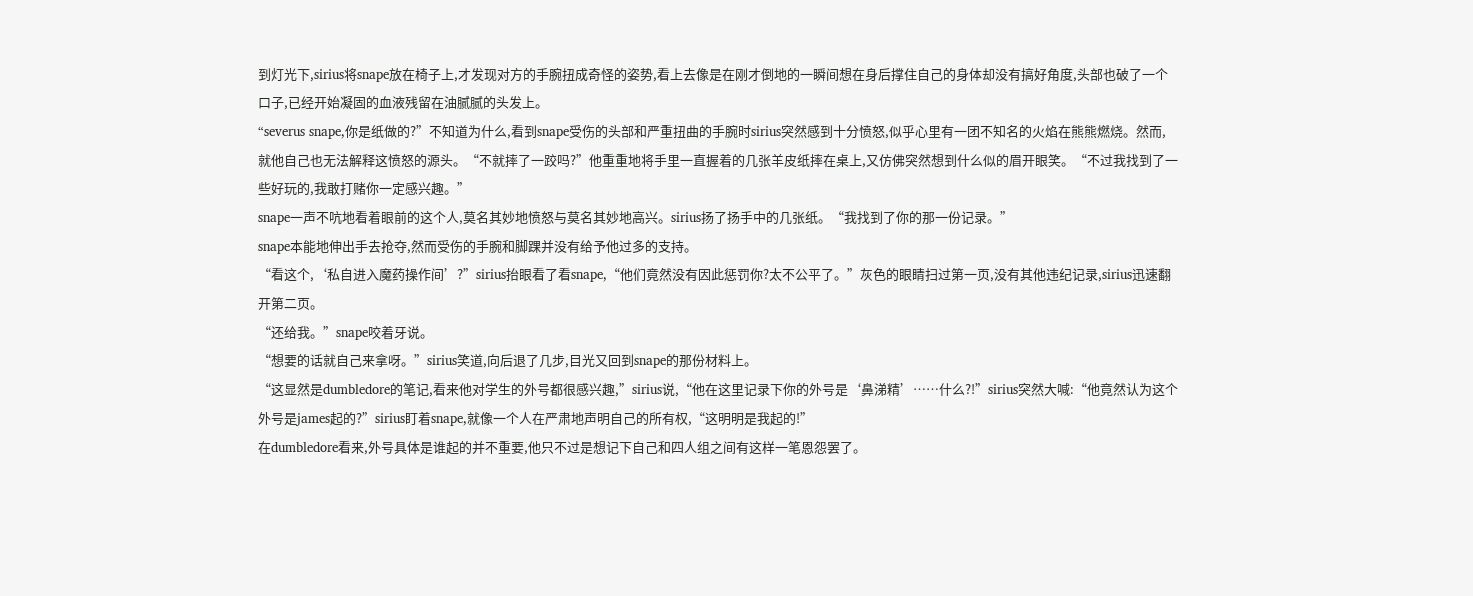到灯光下,sirius将snape放在椅子上,才发现对方的手腕扭成奇怪的姿势,看上去像是在刚才倒地的一瞬间想在身后撑住自己的身体却没有搞好角度,头部也破了一个口子,已经开始凝固的血液残留在油腻腻的头发上。
“severus snape,你是纸做的?”不知道为什么,看到snape受伤的头部和严重扭曲的手腕时sirius突然感到十分愤怒,似乎心里有一团不知名的火焰在熊熊燃烧。然而,就他自己也无法解释这愤怒的源头。“不就摔了一跤吗?”他重重地将手里一直握着的几张羊皮纸摔在桌上,又仿佛突然想到什么似的眉开眼笑。“不过我找到了一些好玩的,我敢打赌你一定感兴趣。”
snape一声不吭地看着眼前的这个人,莫名其妙地愤怒与莫名其妙地高兴。sirius扬了扬手中的几张纸。“我找到了你的那一份记录。”
snape本能地伸出手去抢夺,然而受伤的手腕和脚踝并没有给予他过多的支持。
“看这个,‘私自进入魔药操作间’?”sirius抬眼看了看snape,“他们竟然没有因此惩罚你?太不公平了。”灰色的眼睛扫过第一页,没有其他违纪记录,sirius迅速翻开第二页。
“还给我。”snape咬着牙说。
“想要的话就自己来拿呀。”sirius笑道,向后退了几步,目光又回到snape的那份材料上。
“这显然是dumbledore的笔记,看来他对学生的外号都很感兴趣,”sirius说,“他在这里记录下你的外号是‘鼻涕精’……什么?!”sirius突然大喊:“他竟然认为这个外号是james起的?”sirius盯着snape,就像一个人在严肃地声明自己的所有权,“这明明是我起的!”
在dumbledore看来,外号具体是谁起的并不重要,他只不过是想记下自己和四人组之间有这样一笔恩怨罢了。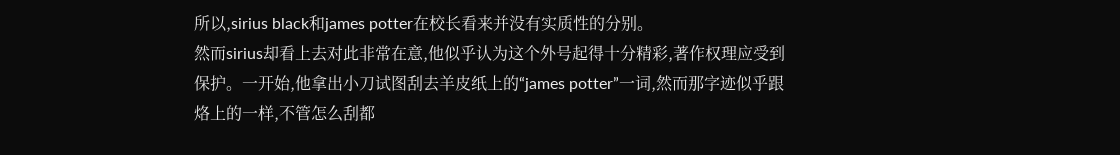所以,sirius black和james potter在校长看来并没有实质性的分别。
然而sirius却看上去对此非常在意,他似乎认为这个外号起得十分精彩,著作权理应受到保护。一开始,他拿出小刀试图刮去羊皮纸上的“james potter”一词,然而那字迹似乎跟烙上的一样,不管怎么刮都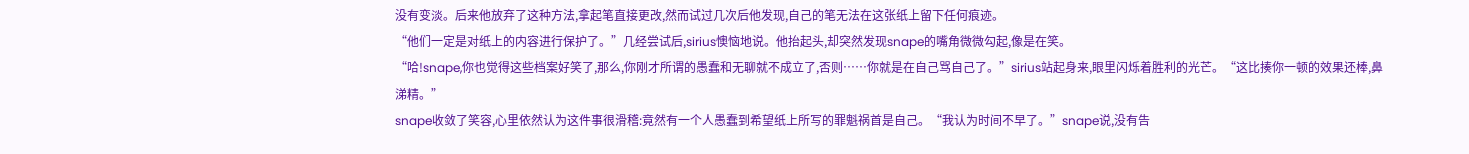没有变淡。后来他放弃了这种方法,拿起笔直接更改,然而试过几次后他发现,自己的笔无法在这张纸上留下任何痕迹。
“他们一定是对纸上的内容进行保护了。”几经尝试后,sirius懊恼地说。他抬起头,却突然发现snape的嘴角微微勾起,像是在笑。
“哈!snape,你也觉得这些档案好笑了,那么,你刚才所谓的愚蠢和无聊就不成立了,否则……你就是在自己骂自己了。”sirius站起身来,眼里闪烁着胜利的光芒。“这比揍你一顿的效果还棒,鼻涕精。”
snape收敛了笑容,心里依然认为这件事很滑稽:竟然有一个人愚蠢到希望纸上所写的罪魁祸首是自己。“我认为时间不早了。”snape说,没有告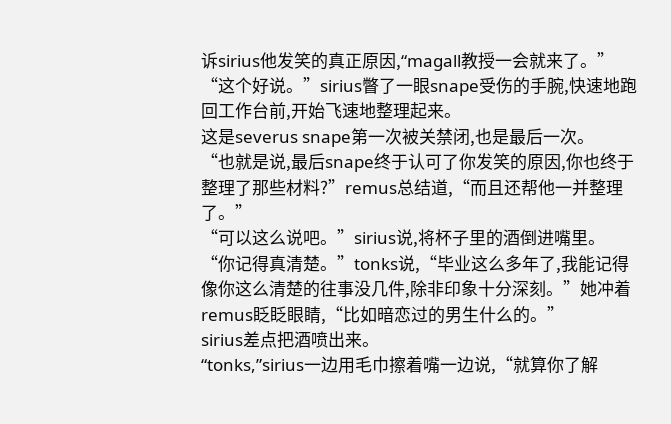诉sirius他发笑的真正原因,“magall教授一会就来了。”
“这个好说。”sirius瞥了一眼snape受伤的手腕,快速地跑回工作台前,开始飞速地整理起来。
这是severus snape第一次被关禁闭,也是最后一次。
“也就是说,最后snape终于认可了你发笑的原因,你也终于整理了那些材料?”remus总结道,“而且还帮他一并整理了。”
“可以这么说吧。”sirius说,将杯子里的酒倒进嘴里。
“你记得真清楚。”tonks说,“毕业这么多年了,我能记得像你这么清楚的往事没几件,除非印象十分深刻。”她冲着remus眨眨眼睛,“比如暗恋过的男生什么的。”
sirius差点把酒喷出来。
“tonks,”sirius一边用毛巾擦着嘴一边说,“就算你了解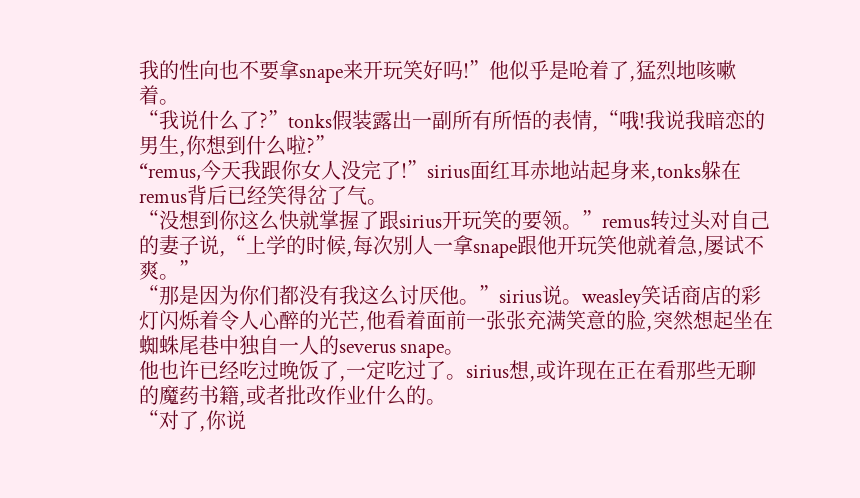我的性向也不要拿snape来开玩笑好吗!”他似乎是呛着了,猛烈地咳嗽着。
“我说什么了?”tonks假装露出一副所有所悟的表情,“哦!我说我暗恋的男生,你想到什么啦?”
“remus,今天我跟你女人没完了!”sirius面红耳赤地站起身来,tonks躲在remus背后已经笑得岔了气。
“没想到你这么快就掌握了跟sirius开玩笑的要领。”remus转过头对自己的妻子说,“上学的时候,每次别人一拿snape跟他开玩笑他就着急,屡试不爽。”
“那是因为你们都没有我这么讨厌他。”sirius说。weasley笑话商店的彩灯闪烁着令人心醉的光芒,他看着面前一张张充满笑意的脸,突然想起坐在蜘蛛尾巷中独自一人的severus snape。
他也许已经吃过晚饭了,一定吃过了。sirius想,或许现在正在看那些无聊的魔药书籍,或者批改作业什么的。
“对了,你说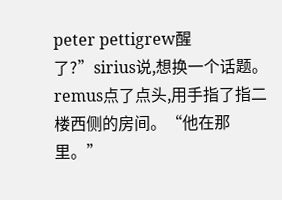peter pettigrew醒了?”sirius说,想换一个话题。
remus点了点头,用手指了指二楼西侧的房间。“他在那里。”